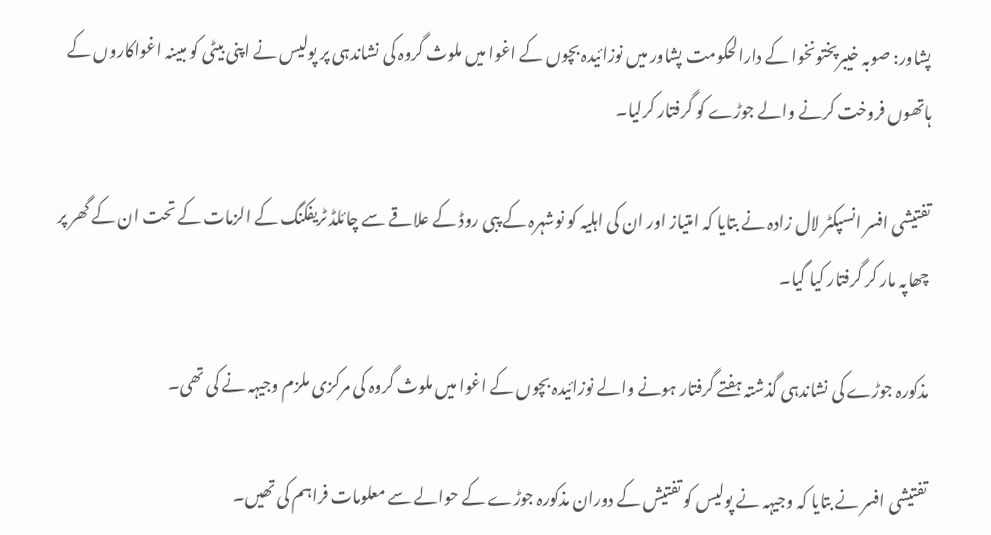پشاور: صوبہ خیبرپختونخوا کے دارالحکومت پشاور میں نوزائیدہ بچوں کے اغوا میں ملوث گروہ کی نشاندہی پر پولیس نے اپنی بیٹی کو مبینہ اغواکاروں کے ہاتھوں فروخت کرنے والے جوڑے کو گرفتار کرلیا۔

تفتیشی افسر انسپکٹر لال زادہ نے بتایا کہ امتیاز اور ان کی اہلیہ کو نوشہرہ کے پبی روڈ کے علاقے سے چائلڈ ٹریفکنگ کے الزمات کے تحت ان کے گھر پر چھاپہ مار کر گرفتار کیا گیا۔

مذکورہ جوڑے کی نشاندہی گذشتہ ہفتے گرفتار ہونے والے نوزائیدہ بچوں کے اغوا میں ملوث گروہ کی مرکزی ملزم وجیہہ نے کی تھی۔

تفتیشی افسر نے بتایا کہ وجیہہ نے پولیس کو تفتیش کے دوران مذکورہ جوڑے کے حوالے سے معلومات فراہم کی تھیں۔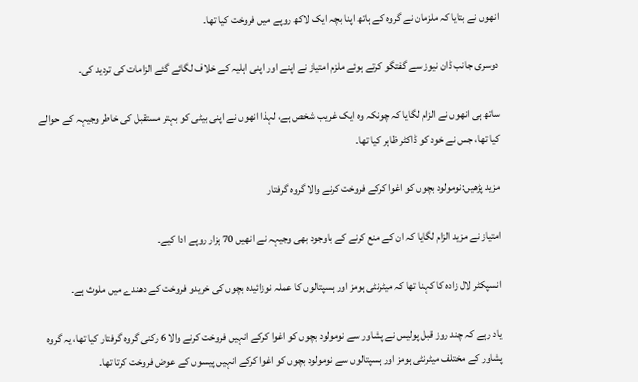انھوں نے بتایا کہ ملزمان نے گروہ کے ہاتھ اپنا بچہ ایک لاکھ روپے میں فروخت کیا تھا۔

دوسری جانب ڈان نیوز سے گفتگو کرتے ہوئے ملزم امتیاز نے اپنے اور اپنی اہلیہ کے خلاف لگائے گئے الزامات کی تردید کی۔

ساتھ ہی انھوں نے الزام لگایا کہ چونکہ وہ ایک غریب شخص ہے، لہذا انھوں نے اپنی بیٹی کو بہتر مستقبل کی خاطر وجیہہ کے حوالے کیا تھا، جس نے خود کو ڈاکٹر ظاہر کیا تھا۔

مزید پڑھیں:نومولود بچوں کو اغوا کرکے فروخت کرنے والا گروہ گرفتار

امتیاز نے مزید الزام لگایا کہ ان کے منع کرنے کے باوجود بھی وجیہہ نے انھیں 70 ہزار روپے ادا کیے۔

انسپکٹر لال زادہ کا کہنا تھا کہ میٹرنٹی ہومز اور ہسپتالوں کا عملہ نوزائیدہ بچوں کی خریدو فروخت کے دھندے میں ملوث ہے۔

یاد رہے کہ چند روز قبل پولیس نے پشاور سے نومولود بچوں کو اغوا کرکے انہیں فروخت کرنے والا 6 رکنی گروہ گرفتار کیا تھا، یہ گروہ پشاور کے مختلف میٹرنٹی ہومز اور ہسپتالوں سے نومولود بچوں کو اغوا کرکے انہیں پیسوں کے عوض فروخت کرتا تھا۔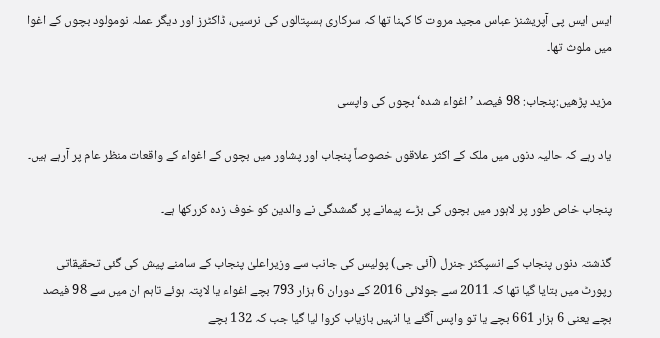ایس ایس پی آپریشنز عباس مجید مروت کا کہنا تھا کہ سرکاری ہسپتالوں کی نرسیں، ڈاکٹرز اور دیگر عملہ نومولود بچوں کے اغوا میں ملوث تھا۔

مزید پڑھیں:پنجاب: 98 فیصد ’اغواء شدہ‘ بچوں کی واپسی

یاد رہے کہ حالیہ دنوں میں ملک کے اکثر علاقوں خصوصاً پنجاب اور پشاور میں بچوں کے اغواء کے واقعات منظر عام پر آرہے ہیں۔

پنجاب خاص طور پر لاہور میں بچوں کی بڑے پیمانے پر گمشدگی نے والدین کو خوف زدہ کررکھا ہے۔

گذشتہ دنوں پنجاب کے انسپکٹر جنرل (آئی جی) پولیس کی جانب سے وزیراعلیٰ پنجاب کے سامنے پیش کی گئی تحقیقاتی رپورٹ میں بتایا گیا تھا کہ 2011 سے جولائی 2016 کے دوران 6 ہزار 793 بچے اغواء یا لاپتہ ہوئے تاہم ان میں سے 98 فیصد بچے یعنی 6 ہزار 661 بچے یا تو واپس آگئے یا انہیں بازیاب کروا لیا گیا جب کہ 132 بچے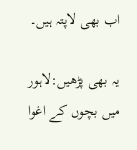اب بھی لاپتہ ہیں۔

یہ بھی پڑھیں:لاہور میں بچوں کے اغوا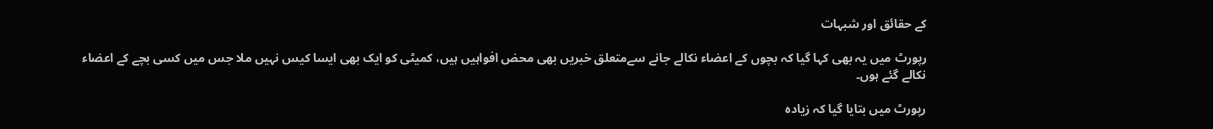کے حقائق اور شبہات

رپورٹ میں یہ بھی کہا گیا کہ بچوں کے اعضاء نکالے جانے سےمتعلق خبریں بھی محض افواہیں ہیں، کمیٹی کو ایک بھی ایسا کیس نہیں ملا جس میں کسی بچے کے اعضاء نکالے گئے ہوں۔

رپورٹ میں بتایا گیا کہ زیادہ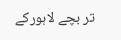تر بچے لاہورکے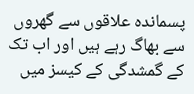پسماندہ علاقوں سے گھروں سے بھاگ رہے ہیں اور اب تک کے گمشدگی کے کیسز میں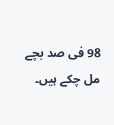98 فی صد بچے مل چکے ہیں۔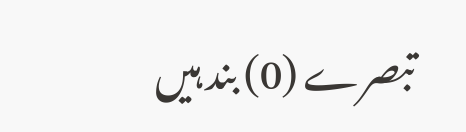تبصرے (0) بند ہیں